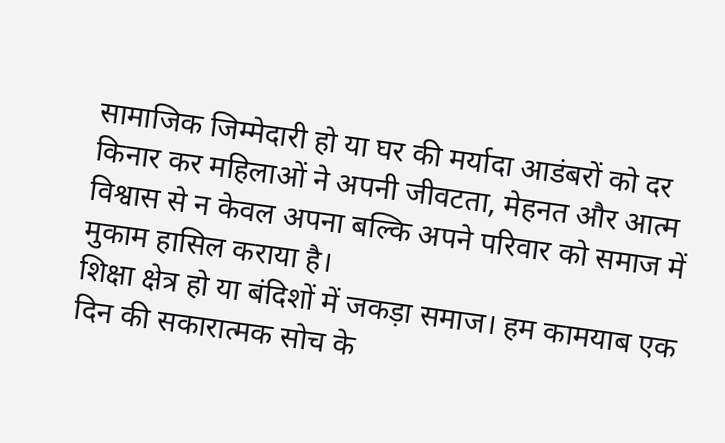सामाजिक जिम्मेदारी हो या घर की मर्यादा आडंबरों को दर किनार कर महिलाओं ने अपनी जीवटता, मेहनत और आत्म विश्वास से न केवल अपना बल्कि अपने परिवार को समाज में मुकाम हासिल कराया है।
शिक्षा क्षेत्र हो या बंदिशों में जकड़ा समाज। हम कामयाब एक दिन की सकारात्मक सोच के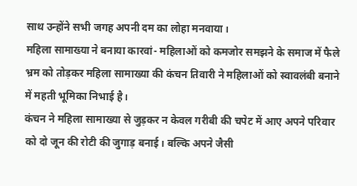साथ उन्होंने सभी जगह अपनी दम का लोहा मनवाया।
महिला सामाख्या ने बनाया कारवां- महिलाओं को कमजोर समझने के समाज में फैले भ्रम को तोड़कर महिला सामाख्या की कंचन तिवारी ने महिलाओं को स्वावलंबी बनाने में महती भूमिका निभाई है।
कंचन ने महिला सामाख्या से जुड़कर न केवल गरीबी की चपेट में आए अपने परिवार को दो जून की रोटी की जुगाड़ बनाई। बल्कि अपने जैसी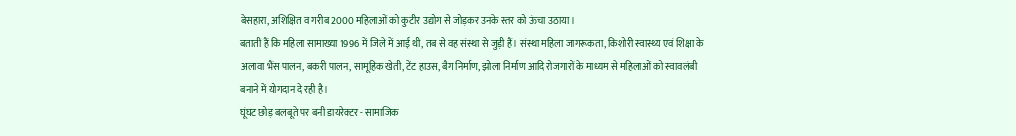बेसहारा, अशिक्षित व गरीब 2000 महिलाओं को कुटीर उद्योग से जोड़कर उनके स्तर को ऊंचा उठाया।
बताती हैं कि महिला सामाख्या 1996 में जिले में आई थी, तब से वह संस्था से जुड़ी हैं। संस्था महिला जागरूकता, किशोरी स्वास्थ्य एवं शिक्षा के अलावा भैंस पालन, बकरी पालन, सामूहिक खेती, टेंट हाउस, बैग निर्माण, झोला निर्माण आदि रोजगारों के माध्यम से महिलाओं को स्वावलंबी बनाने में योगदान दे रही है।
घूंघट छोड़ बलबूते पर बनी डायरेक्टर - सामाजिक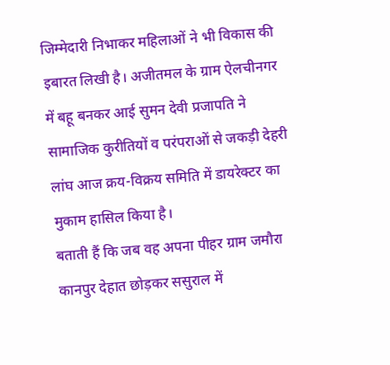जिम्मेदारी निभाकर महिलाओं ने भी विकास की इबारत लिखी है। अजीतमल के ग्राम ऐलचीनगर में बहू बनकर आई सुमन देवी प्रजापति ने सामाजिक कुरीतियों व परंपराओं से जकड़ी देहरी लांघ आज क्रय-विक्रय समिति में डायरेक्टर का मुकाम हासिल किया है।
बताती हैं कि जब वह अपना पीहर ग्राम जमौरा कानपुर देहात छोड़कर ससुराल में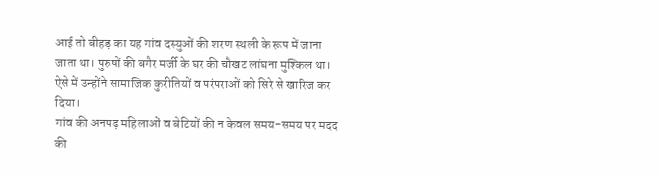आई तो बीहड़ का यह गांव दस्युओं की शरण स्थली के रूप में जाना जाता था। पुरुषों की बगैर मर्जी के घर की चौखट लांघना मुश्किल था। ऐसे में उन्होंने सामाजिक कुरीतियों व परंपराओं को सिरे से खारिज कर दिया।
गांव की अनपढ़ महिलाओं व बेटियों की न केवल समय-समय पर मदद की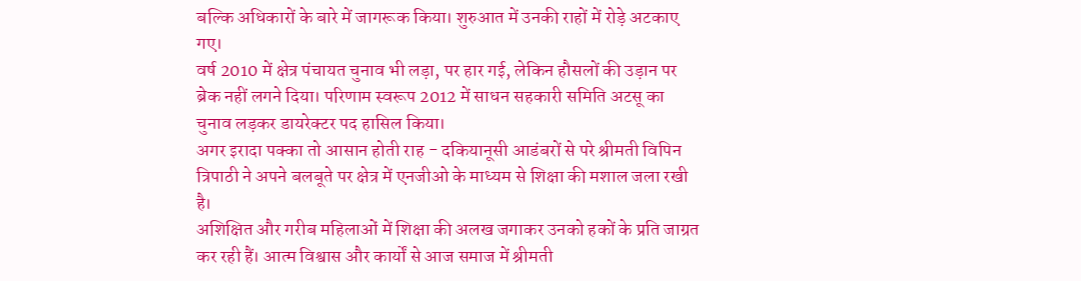बल्कि अधिकारों के बारे में जागरूक किया। शुरुआत में उनकी राहों में रोड़े अटकाए गए।
वर्ष 2010 में क्षेत्र पंचायत चुनाव भी लड़ा, पर हार गई, लेकिन हौसलों की उड़ान पर ब्रेक नहीं लगने दिया। परिणाम स्वरूप 2012 में साधन सहकारी समिति अटसू का चुनाव लड़कर डायरेक्टर पद हासिल किया।
अगर इरादा पक्का तो आसान होती राह - दकियानूसी आडंबरों से परे श्रीमती विपिन त्रिपाठी ने अपने बलबूते पर क्षेत्र में एनजीओ के माध्यम से शिक्षा की मशाल जला रखी है।
अशिक्षित और गरीब महिलाओं में शिक्षा की अलख जगाकर उनको हकों के प्रति जाग्रत कर रही हैं। आत्म विश्वास और कार्यों से आज समाज में श्रीमती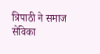त्रिपाठी ने समाज सेविका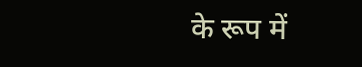के रूप में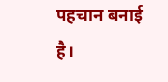पहचान बनाई है।